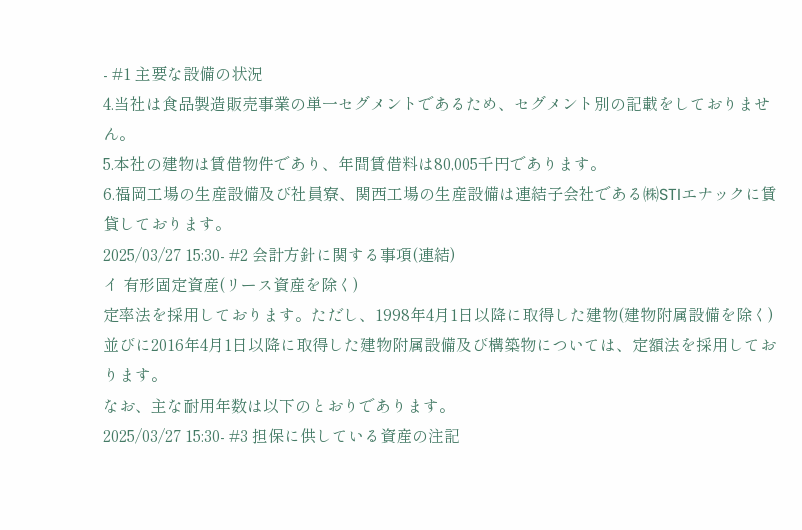- #1 主要な設備の状況
4.当社は食品製造販売事業の単一セグメントであるため、セグメント別の記載をしておりません。
5.本社の建物は賃借物件であり、年間賃借料は80,005千円であります。
6.福岡工場の生産設備及び社員寮、関西工場の生産設備は連結子会社である㈱STIエナックに賃貸しております。
2025/03/27 15:30- #2 会計方針に関する事項(連結)
イ 有形固定資産(リース資産を除く)
定率法を採用しております。ただし、1998年4月1日以降に取得した建物(建物附属設備を除く)並びに2016年4月1日以降に取得した建物附属設備及び構築物については、定額法を採用しております。
なお、主な耐用年数は以下のとおりであります。
2025/03/27 15:30- #3 担保に供している資産の注記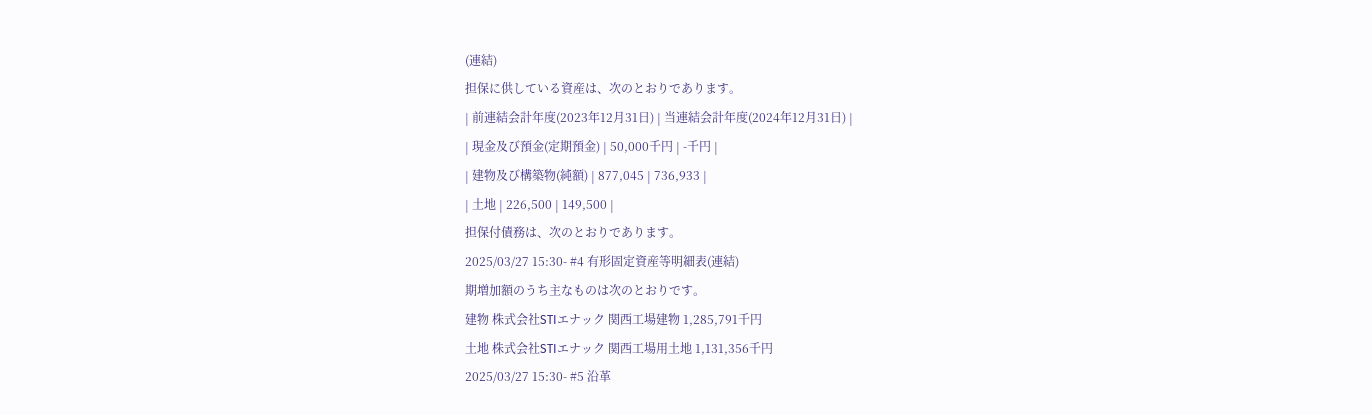(連結)
担保に供している資産は、次のとおりであります。
| 前連結会計年度(2023年12月31日) | 当連結会計年度(2024年12月31日) |
| 現金及び預金(定期預金) | 50,000千円 | -千円 |
| 建物及び構築物(純額) | 877,045 | 736,933 |
| 土地 | 226,500 | 149,500 |
担保付債務は、次のとおりであります。
2025/03/27 15:30- #4 有形固定資産等明細表(連結)
期増加額のうち主なものは次のとおりです。
建物 株式会社STIエナック 関西工場建物 1,285,791千円
土地 株式会社STIエナック 関西工場用土地 1,131,356千円
2025/03/27 15:30- #5 沿革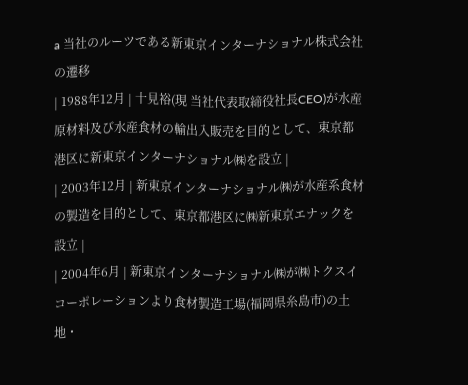a 当社のルーツである新東京インターナショナル株式会社の遷移
| 1988年12月 | 十見裕(現 当社代表取締役社長CEO)が水産原材料及び水産食材の輸出入販売を目的として、東京都港区に新東京インターナショナル㈱を設立 |
| 2003年12月 | 新東京インターナショナル㈱が水産系食材の製造を目的として、東京都港区に㈱新東京エナックを設立 |
| 2004年6月 | 新東京インターナショナル㈱が㈱トクスイコーポレーションより食材製造工場(福岡県糸島市)の土地・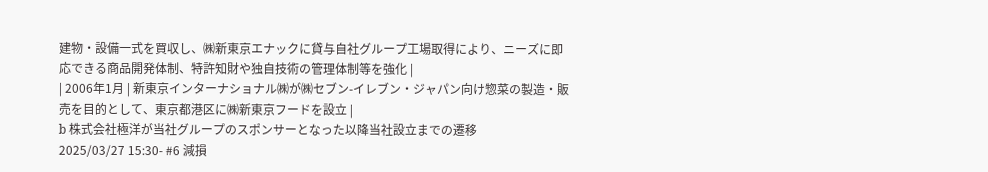建物・設備一式を買収し、㈱新東京エナックに貸与自社グループ工場取得により、ニーズに即応できる商品開発体制、特許知財や独自技術の管理体制等を強化 |
| 2006年1月 | 新東京インターナショナル㈱が㈱セブン-イレブン・ジャパン向け惣菜の製造・販売を目的として、東京都港区に㈱新東京フードを設立 |
b 株式会社極洋が当社グループのスポンサーとなった以降当社設立までの遷移
2025/03/27 15:30- #6 減損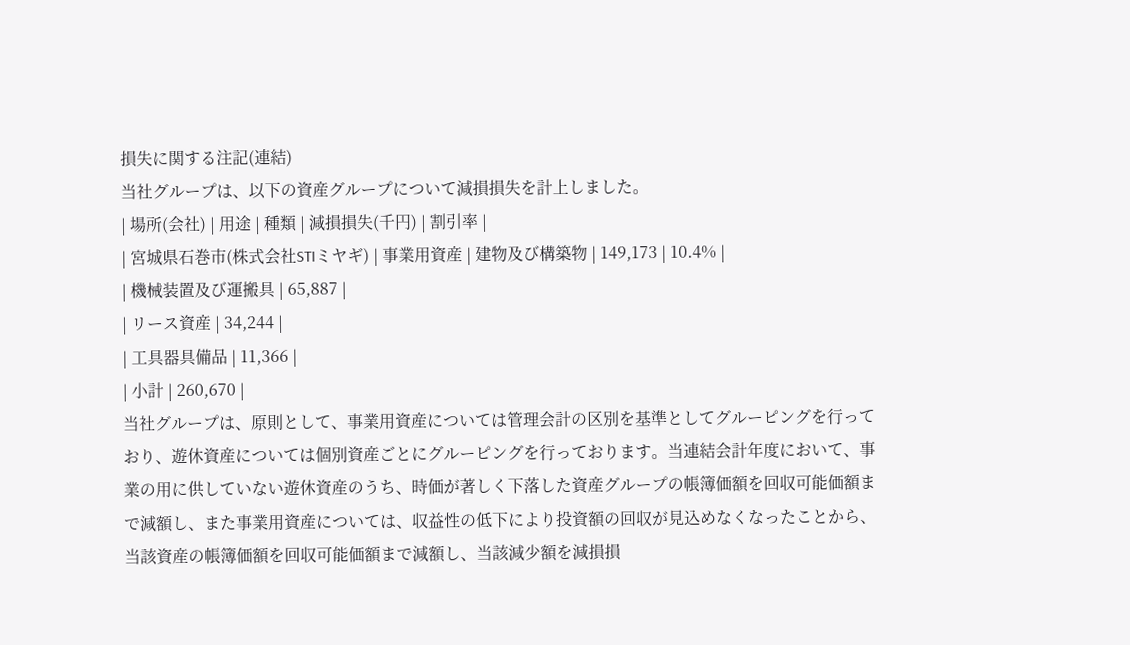損失に関する注記(連結)
当社グループは、以下の資産グループについて減損損失を計上しました。
| 場所(会社) | 用途 | 種類 | 減損損失(千円) | 割引率 |
| 宮城県石巻市(株式会社STIミヤギ) | 事業用資産 | 建物及び構築物 | 149,173 | 10.4% |
| 機械装置及び運搬具 | 65,887 |
| リース資産 | 34,244 |
| 工具器具備品 | 11,366 |
| 小計 | 260,670 |
当社グループは、原則として、事業用資産については管理会計の区別を基準としてグルーピングを行っており、遊休資産については個別資産ごとにグルーピングを行っております。当連結会計年度において、事業の用に供していない遊休資産のうち、時価が著しく下落した資産グループの帳簿価額を回収可能価額まで減額し、また事業用資産については、収益性の低下により投資額の回収が見込めなくなったことから、当該資産の帳簿価額を回収可能価額まで減額し、当該減少額を減損損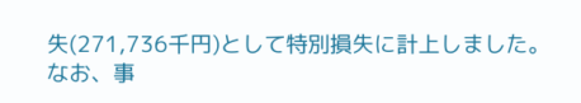失(271,736千円)として特別損失に計上しました。
なお、事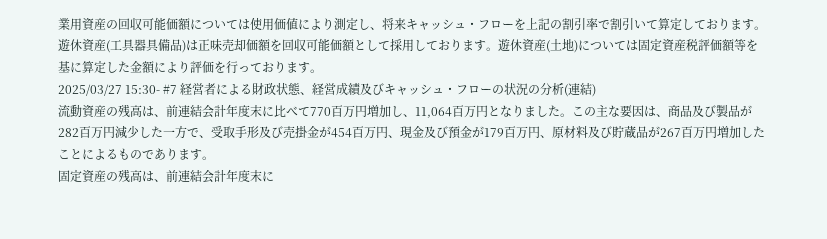業用資産の回収可能価額については使用価値により測定し、将来キャッシュ・フローを上記の割引率で割引いて算定しております。遊休資産(工具器具備品)は正味売却価額を回収可能価額として採用しております。遊休資産(土地)については固定資産税評価額等を基に算定した金額により評価を行っております。
2025/03/27 15:30- #7 経営者による財政状態、経営成績及びキャッシュ・フローの状況の分析(連結)
流動資産の残高は、前連結会計年度末に比べて770百万円増加し、11,064百万円となりました。この主な要因は、商品及び製品が282百万円減少した一方で、受取手形及び売掛金が454百万円、現金及び預金が179百万円、原材料及び貯蔵品が267百万円増加したことによるものであります。
固定資産の残高は、前連結会計年度末に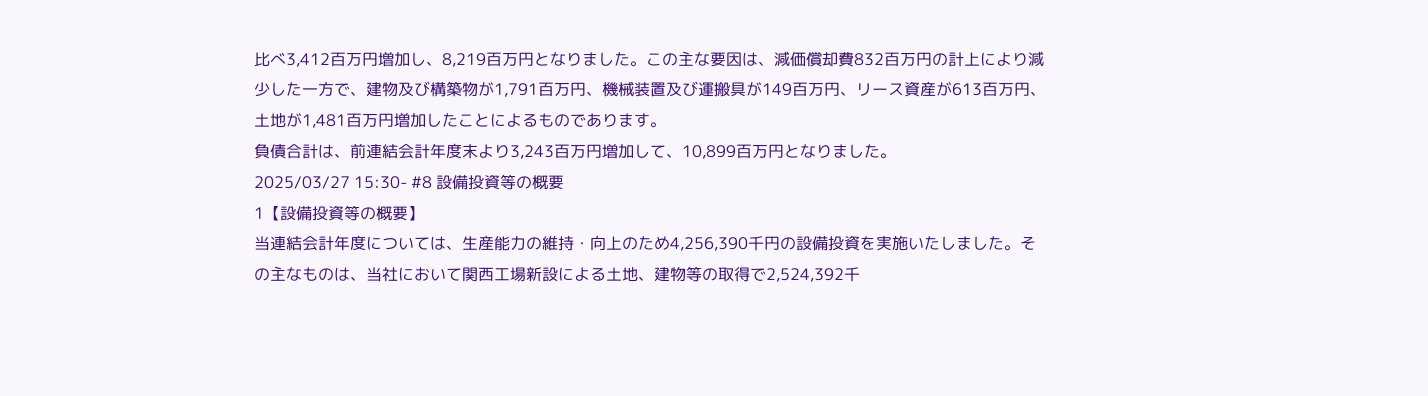比べ3,412百万円増加し、8,219百万円となりました。この主な要因は、減価償却費832百万円の計上により減少した一方で、建物及び構築物が1,791百万円、機械装置及び運搬具が149百万円、リース資産が613百万円、土地が1,481百万円増加したことによるものであります。
負債合計は、前連結会計年度末より3,243百万円増加して、10,899百万円となりました。
2025/03/27 15:30- #8 設備投資等の概要
1【設備投資等の概要】
当連結会計年度については、生産能力の維持・向上のため4,256,390千円の設備投資を実施いたしました。その主なものは、当社において関西工場新設による土地、建物等の取得で2,524,392千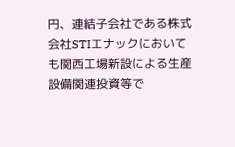円、連結子会社である株式会社STIエナックにおいても関西工場新設による生産設備関連投資等で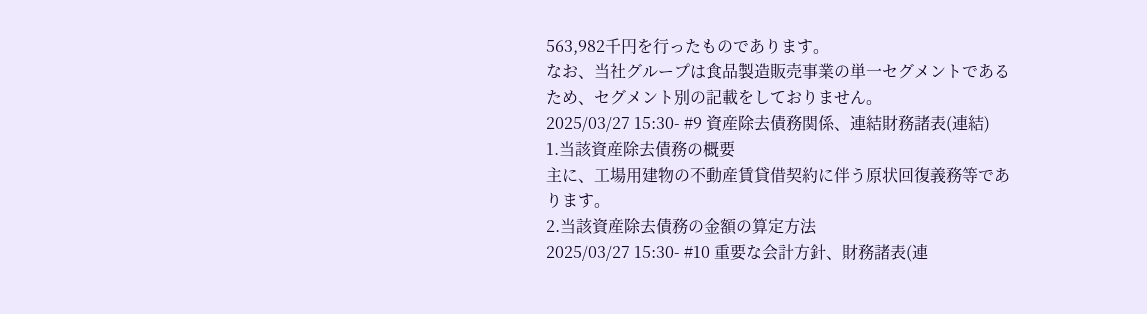563,982千円を行ったものであります。
なお、当社グループは食品製造販売事業の単一セグメントであるため、セグメント別の記載をしておりません。
2025/03/27 15:30- #9 資産除去債務関係、連結財務諸表(連結)
1.当該資産除去債務の概要
主に、工場用建物の不動産賃貸借契約に伴う原状回復義務等であります。
2.当該資産除去債務の金額の算定方法
2025/03/27 15:30- #10 重要な会計方針、財務諸表(連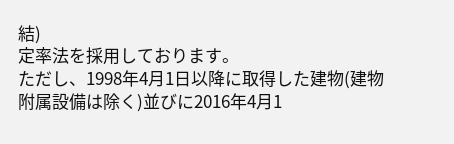結)
定率法を採用しております。
ただし、1998年4月1日以降に取得した建物(建物附属設備は除く)並びに2016年4月1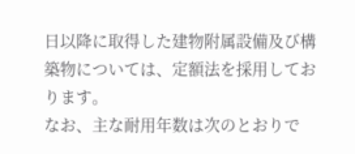日以降に取得した建物附属設備及び構築物については、定額法を採用しております。
なお、主な耐用年数は次のとおりで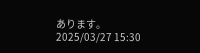あります。
2025/03/27 15:30